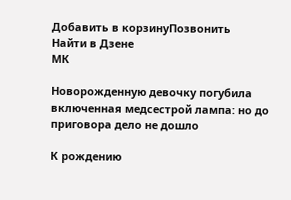Добавить в корзинуПозвонить
Найти в Дзене
МК

Новорожденную девочку погубила включенная медсестрой лампа: но до приговора дело не дошло

К рождению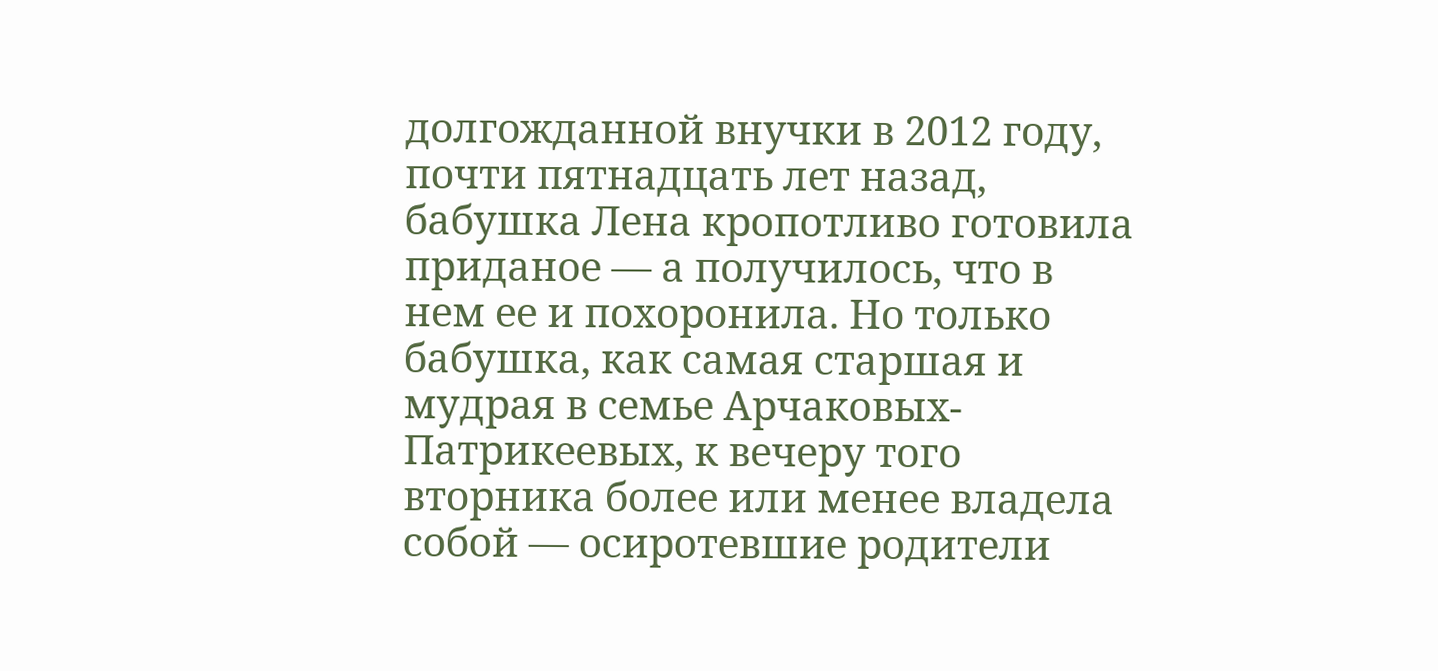долгожданной внучки в 2012 году, почти пятнадцать лет назад, бабушка Лена кропотливо готовила приданое — а получилось, что в нем ее и похоронила. Но только бабушка, как самая старшая и мудрая в семье Арчаковых-Патрикеевых, к вечеру того вторника более или менее владела собой — осиротевшие родители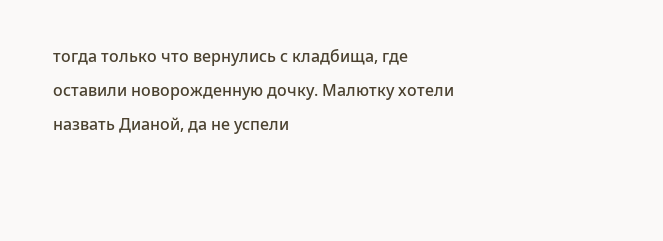тогда только что вернулись с кладбища, где оставили новорожденную дочку. Малютку хотели назвать Дианой, да не успели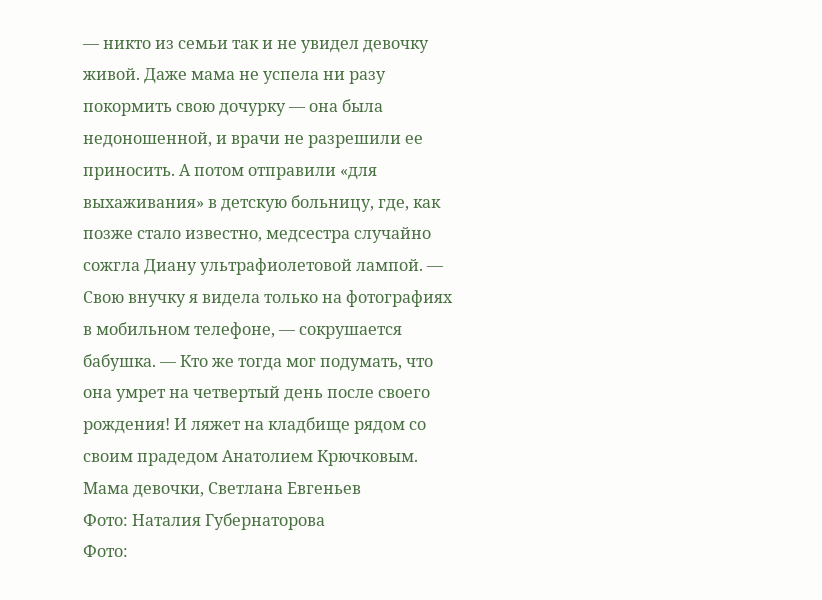— никто из семьи так и не увидел девочку живой. Даже мама не успела ни разу покормить свою дочурку — она была недоношенной, и врачи не разрешили ее приносить. А потом отправили «для выхаживания» в детскую больницу, где, как позже стало известно, медсестра случайно сожгла Диану ультрафиолетовой лампой. — Свою внучку я видела только на фотографиях в мобильном телефоне, — сокрушается бабушка. — Кто же тогда мог подумать, что она умрет на четвертый день после своего рождения! И ляжет на кладбище рядом со своим прадедом Анатолием Крючковым. Мама девочки, Светлана Евгеньев
Фото: Наталия Губернаторова
Фото: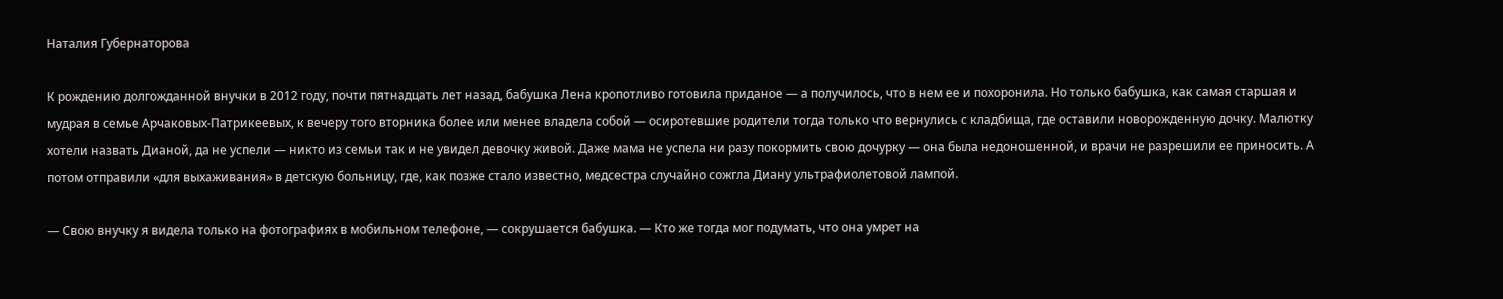Наталия Губернаторова

К рождению долгожданной внучки в 2012 году, почти пятнадцать лет назад, бабушка Лена кропотливо готовила приданое — а получилось, что в нем ее и похоронила. Но только бабушка, как самая старшая и мудрая в семье Арчаковых-Патрикеевых, к вечеру того вторника более или менее владела собой — осиротевшие родители тогда только что вернулись с кладбища, где оставили новорожденную дочку. Малютку хотели назвать Дианой, да не успели — никто из семьи так и не увидел девочку живой. Даже мама не успела ни разу покормить свою дочурку — она была недоношенной, и врачи не разрешили ее приносить. А потом отправили «для выхаживания» в детскую больницу, где, как позже стало известно, медсестра случайно сожгла Диану ультрафиолетовой лампой.

— Свою внучку я видела только на фотографиях в мобильном телефоне, — сокрушается бабушка. — Кто же тогда мог подумать, что она умрет на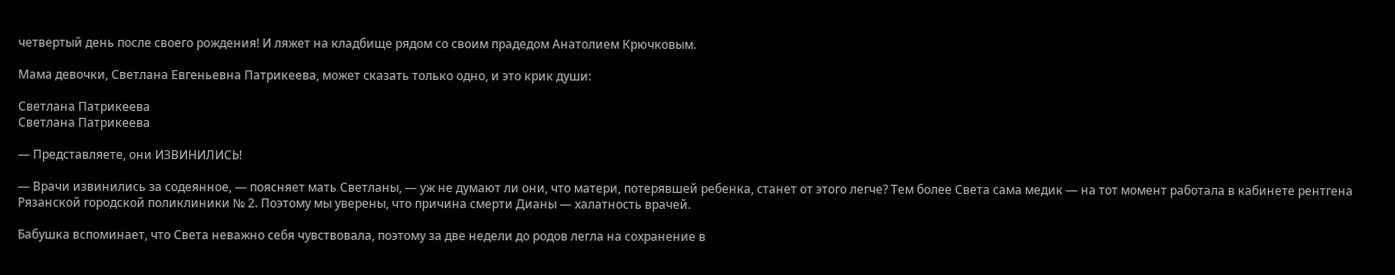четвертый день после своего рождения! И ляжет на кладбище рядом со своим прадедом Анатолием Крючковым.

Мама девочки, Светлана Евгеньевна Патрикеева, может сказать только одно, и это крик души:

Светлана Патрикеева
Светлана Патрикеева

— Представляете, они ИЗВИНИЛИСЬ!

— Врачи извинились за содеянное, — поясняет мать Светланы, — уж не думают ли они, что матери, потерявшей ребенка, станет от этого легче? Тем более Света сама медик — на тот момент работала в кабинете рентгена Рязанской городской поликлиники № 2. Поэтому мы уверены, что причина смерти Дианы — халатность врачей.

Бабушка вспоминает, что Света неважно себя чувствовала, поэтому за две недели до родов легла на сохранение в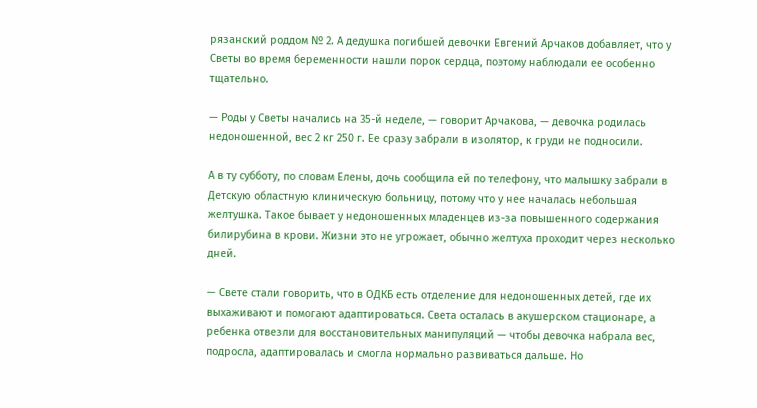рязанский роддом № 2. А дедушка погибшей девочки Евгений Арчаков добавляет, что у Светы во время беременности нашли порок сердца, поэтому наблюдали ее особенно тщательно.

— Роды у Светы начались на 35-й неделе, — говорит Арчакова, — девочка родилась недоношенной, вес 2 кг 250 г. Ее сразу забрали в изолятор, к груди не подносили.

А в ту субботу, по словам Елены, дочь сообщила ей по телефону, что малышку забрали в Детскую областную клиническую больницу, потому что у нее началась небольшая желтушка. Такое бывает у недоношенных младенцев из-за повышенного содержания билирубина в крови. Жизни это не угрожает, обычно желтуха проходит через несколько дней.

— Свете стали говорить, что в ОДКБ есть отделение для недоношенных детей, где их выхаживают и помогают адаптироваться. Света осталась в акушерском стационаре, а ребенка отвезли для восстановительных манипуляций — чтобы девочка набрала вес, подросла, адаптировалась и смогла нормально развиваться дальше. Но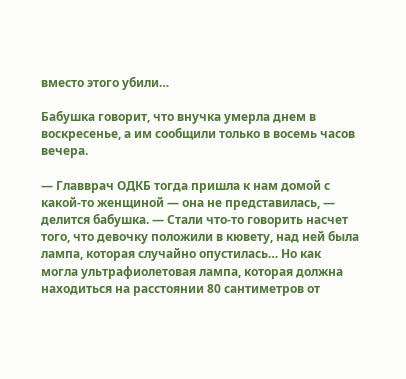вместо этого убили…

Бабушка говорит, что внучка умерла днем в воскресенье, а им сообщили только в восемь часов вечера.

— Главврач ОДКБ тогда пришла к нам домой с какой-то женщиной — она не представилась, — делится бабушка. — Стали что-то говорить насчет того, что девочку положили в кювету, над ней была лампа, которая случайно опустилась… Но как могла ультрафиолетовая лампа, которая должна находиться на расстоянии 80 сантиметров от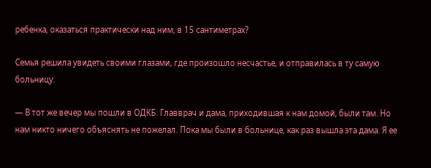ребенка, оказаться практически над ним, в 15 сантиметрах?

Семья решила увидеть своими глазами, где произошло несчастье, и отправилась в ту самую больницу.

— В тот же вечер мы пошли в ОДКБ. Главврач и дама, приходившая к нам домой, были там. Но нам никто ничего объяснять не пожелал. Пока мы были в больнице, как раз вышла эта дама. Я ее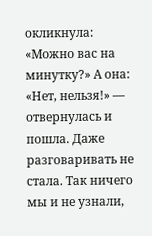окликнула: «Можно вас на минутку?» А она: «Нет, нельзя!» — отвернулась и пошла. Даже разговаривать не стала. Так ничего мы и не узнали,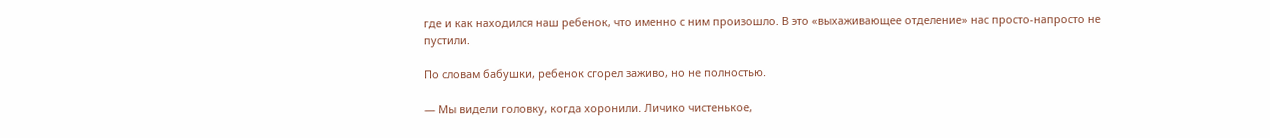где и как находился наш ребенок, что именно с ним произошло. В это «выхаживающее отделение» нас просто-напросто не пустили.

По словам бабушки, ребенок сгорел заживо, но не полностью.

— Мы видели головку, когда хоронили. Личико чистенькое,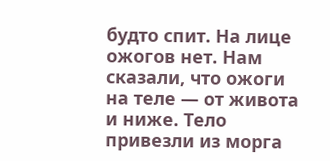будто спит. На лице ожогов нет. Нам сказали, что ожоги на теле — от живота и ниже. Тело привезли из морга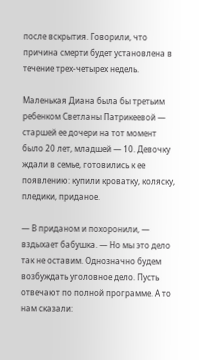после вскрытия. Говорили, что причина смерти будет установлена в течение трех-четырех недель.

Маленькая Диана была бы третьим ребенком Светланы Патрикеевой — старшей ее дочери на тот момент было 20 лет, младшей — 10. Девочку ждали в семье, готовились к ее появлению: купили кроватку, коляску, пледики, приданое.

— В приданом и похоронили, — вздыхает бабушка. — Но мы это дело так не оставим. Однозначно будем возбуждать уголовное дело. Пусть отвечают по полной программе. А то нам сказали: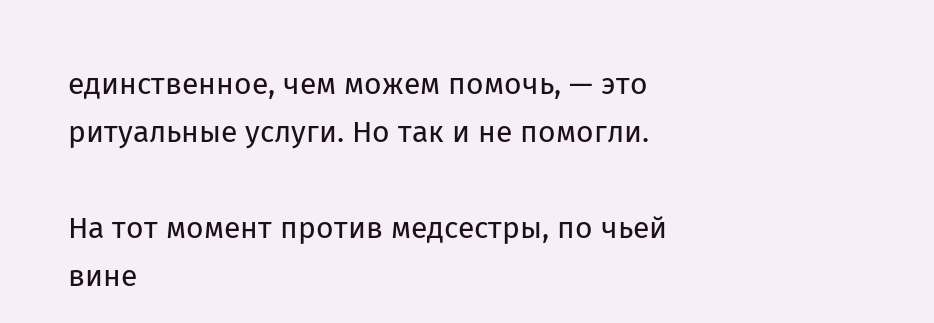единственное, чем можем помочь, — это ритуальные услуги. Но так и не помогли.

На тот момент против медсестры, по чьей вине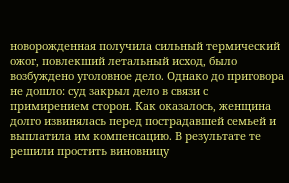новорожденная получила сильный термический ожог, повлекший летальный исход, было возбуждено уголовное дело. Однако до приговора не дошло: суд закрыл дело в связи с примирением сторон. Как оказалось, женщина долго извинялась перед пострадавшей семьей и выплатила им компенсацию. В результате те решили простить виновницу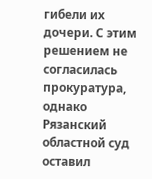гибели их дочери. С этим решением не согласилась прокуратура, однако Рязанский областной суд оставил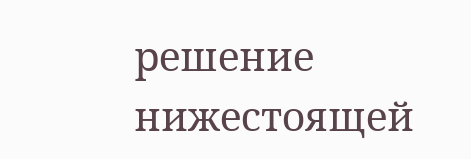решение нижестоящей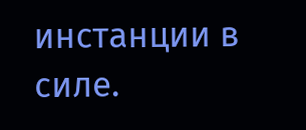инстанции в силе.